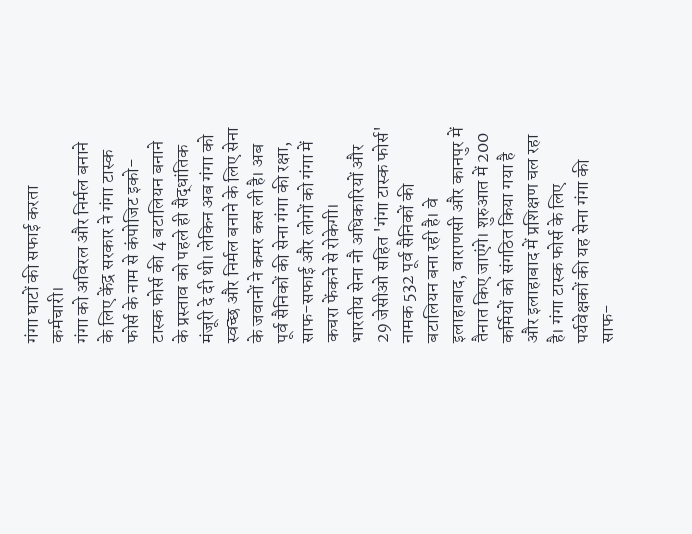गंगा घाटों की सफाई करता कर्मचारी।
गंगा को अविरल और निर्मल बनाने के लिए केंद्र सरकार ने गंगा टास्क फोर्स के नाम से कंपोजिट इको-टास्क फोर्स की 4 बटालियन बनाने के प्रस्ताव को पहले ही सैद्धांतिक मंजूरी दे दी थी। लेकिन अब गंगा को स्वच्छ और निर्मल बनाने के लिए सेना के जवानों ने कमर कस ली है। अब पूर्व सैनिकों की सेना गंगा की रक्षा, साफ-सफाई और लोगों को गंगा में कचरा फेंकने से रोकेगी।
भारतीय सेना नौ अधिकारियों और 29 जेसीओ सहित 'गंगा टास्क फोर्स' नामक 532 पूर्व सैनिकों की बटालियन बना रही है। वे इलाहाबाद, वाराणसी और कानपुर में तैनात किए जाएंगे। शुरुआत में 200 कर्मियों को संगठित किया गया है और इलाहाबाद में प्रशिक्षण चल रहा है। गंगा टास्क फोर्स के लिए पर्यवेक्षकों की यह सेना गंगा की साफ-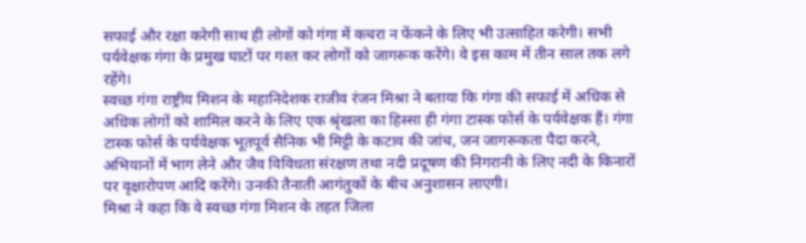सफाई और रक्षा करेगी साथ ही लोगों को गंगा में कचरा न फेंकने के लिए भी उत्साहित करेगी। सभी पर्यवेक्षक गंगा के प्रमुख घाटों पर गश्त कर लोगों को जागरूक करेंगे। वे इस काम में तीन साल तक लगे रहेंगे।
स्वच्छ गंगा राष्ट्रीय मिशन के महानिदेशक राजीव रंजन मिश्रा ने बताया कि गंगा की सफाई में अधिक से अधिक लोगों को शामिल करने के लिए एक श्रृंखला का हिस्सा ही गंगा टास्क फोर्स के पर्यवेक्षक हैं। गंगा टास्क फोर्स के पर्यवेक्षक भूतपूर्व सैनिक भी मिट्टी के कटाव की जांच, जन जागरूकता पैदा करने, अभियानों में भाग लेने और जैव विविधता संरक्षण तथा नदी प्रदूषण की निगरानी के लिए नदी के किनारों पर वृक्षारोपण आदि करेंगे। उनकी तैनाती आगंतुकों के बीच अनुशासन लाएगी।
मिश्रा ने कहा कि वे स्वच्छ गंगा मिशन के तहत जिला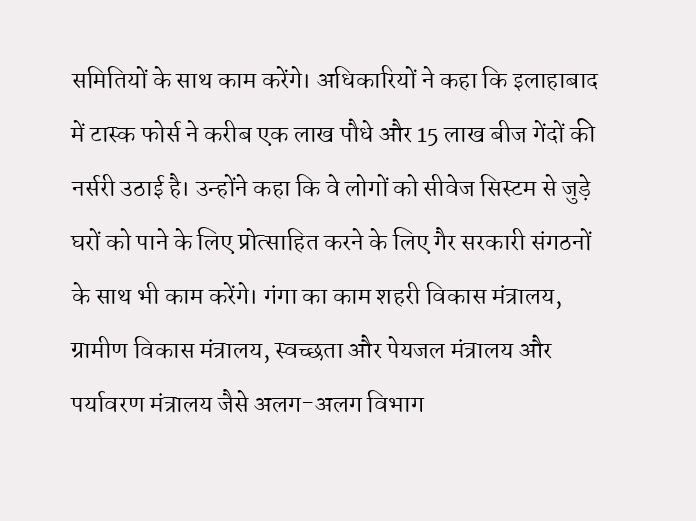समितियों के साथ काम करेंगे। अधिकारियों ने कहा कि इलाहाबाद में टास्क फोर्स ने करीब एक लाख पौधे और 15 लाख बीज गेंदों की नर्सरी उठाई है। उन्होंने कहा कि वे लोगों को सीवेज सिस्टम से जुड़े घरों को पाने के लिए प्रोत्साहित करने के लिए गैर सरकारी संगठनों के साथ भी काम करेंगे। गंगा का काम शहरी विकास मंत्रालय, ग्रामीण विकास मंत्रालय, स्वच्छता और पेयजल मंत्रालय और पर्यावरण मंत्रालय जैसे अलग-अलग विभाग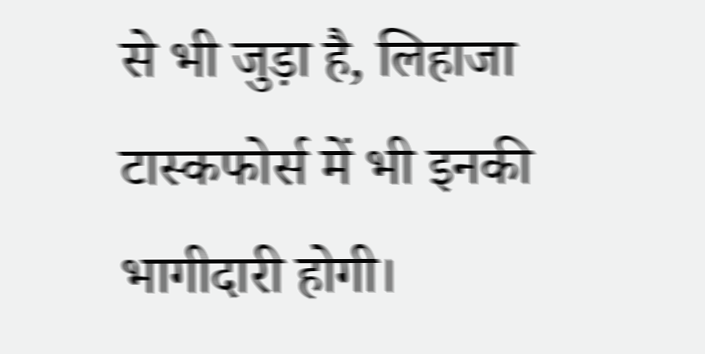से भी जुड़ा है, लिहाजा टास्कफोर्स में भी इनकी भागीदारी होगी।